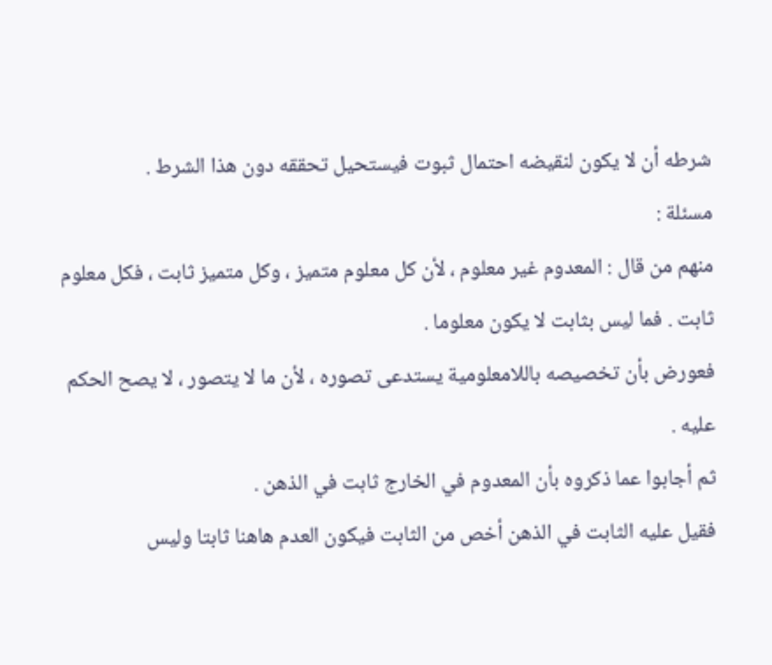شرطه أن لا يكون لنقيضه احتمال ثبوت فيستحيل تحققه دون هذا الشرط .
مسئلة :
منهم من قال : المعدوم غير معلوم ، لأن كل معلوم متميز ، وكل متميز ثابت ، فكل معلوم ثابت . فما ليس بثابت لا يكون معلوما .
فعورض بأن تخصيصه باللامعلومية يستدعى تصوره ، لأن ما لا يتصور ، لا يصح الحكم عليه .
ثم أجابوا عما ذكروه بأن المعدوم في الخارج ثابت في الذهن .
فقيل عليه الثابت في الذهن أخص من الثابت فيكون العدم هاهنا ثابتا وليس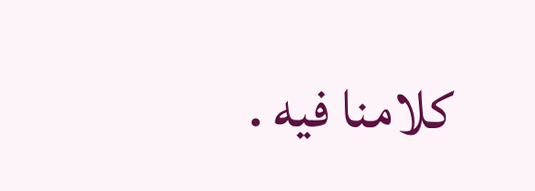كلامنا فيه .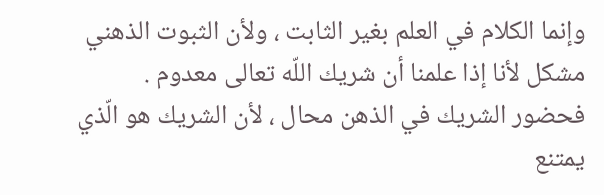وإنما الكلام في العلم بغير الثابت ، ولأن الثبوت الذهني مشكل لأنا إذا علمنا أن شريك اللّه تعالى معدوم .
فحضور الشريك في الذهن محال ، لأن الشريك هو الّذي يمتنع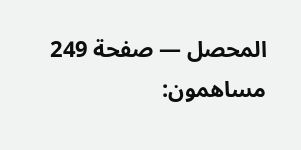المحصل — صفحة 249
مساهمون: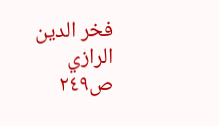فخر الدين الرازي
ص٢٤٩